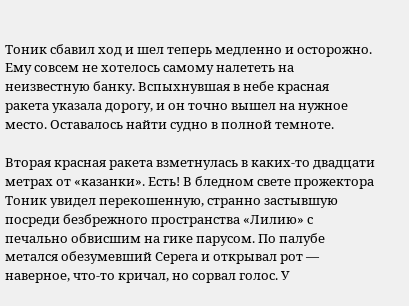Тоник сбавил ход и шел теперь медленно и осторожно. Ему совсем не хотелось самому налететь на неизвестную банку. Вспыхнувшая в небе красная ракета указала дорогу, и он точно вышел на нужное место. Оставалось найти судно в полной темноте.

Вторая красная ракета взметнулась в каких-то двадцати метрах от «казанки». Есть! В бледном свете прожектора Тоник увидел перекошенную, странно застывшую посреди безбрежного пространства «Лилию» с печально обвисшим на гике парусом. По палубе метался обезумевший Серега и открывал рот — наверное, что-то кричал, но сорвал голос. У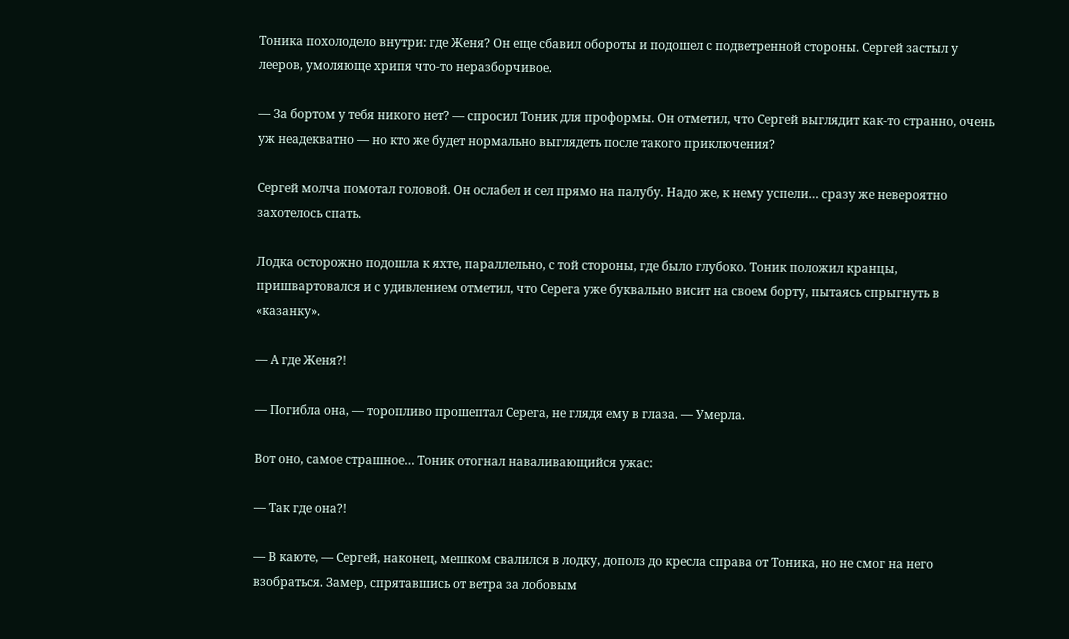Тоника похолодело внутри: где Женя? Он еще сбавил обороты и подошел с подветренной стороны. Сергей застыл у лееров, умоляюще хрипя что-то неразборчивое.

— За бортом у тебя никого нет? — спросил Тоник для проформы. Он отметил, что Сергей выглядит как-то странно, очень уж неадекватно — но кто же будет нормально выглядеть после такого приключения?

Сергей молча помотал головой. Он ослабел и сел прямо на палубу. Надо же, к нему успели… сразу же невероятно захотелось спать.

Лодка осторожно подошла к яхте, параллельно, с той стороны, где было глубоко. Тоник положил кранцы, пришвартовался и с удивлением отметил, что Серега уже буквально висит на своем борту, пытаясь спрыгнуть в «казанку».

— А где Женя?!

— Погибла она, — торопливо прошептал Серега, не глядя ему в глаза. — Умерла.

Вот оно, самое страшное… Тоник отогнал наваливающийся ужас:

— Так где она?!

— В каюте, — Сергей, наконец, мешком свалился в лодку, дополз до кресла справа от Тоника, но не смог на него взобраться. Замер, спрятавшись от ветра за лобовым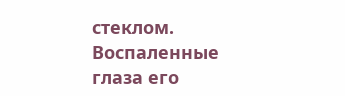стеклом. Воспаленные глаза его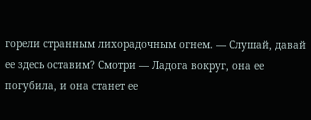горели странным лихорадочным огнем. — Слушай, давай ее здесь оставим? Смотри — Ладога вокруг, она ее погубила, и она станет ее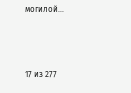могилой…



17 из 277